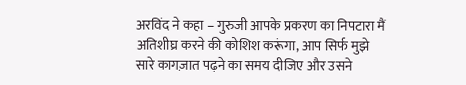अरविंद ने कहा – गुरुजी आपके प्रकरण का निपटारा मैं अतिशीघ्र करने की कोशिश करूंगा, आप सिर्फ मुझे सारे कागज़ात पढ़ने का समय दीजिए और उसने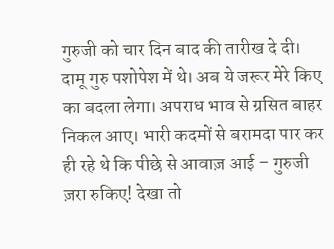गुरुजी को चार दिन बाद की तारीख दे दी।
दामू गुरु पशोपेश में थे। अब ये जरूर मेरे किए का बदला लेगा। अपराध भाव से ग्रसित बाहर निकल आए। भारी कदमों से बरामदा पार कर ही रहे थे कि पीछे से आवाज़ आई – गुरुजी ज़रा रुकिए! देखा तो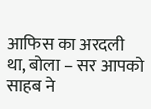आफिस का अरदली था, बोला – सर आपको साहब ने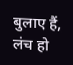बुलाए हैं, लंच हो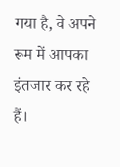गया है, वे अपने रूम में आपका इंतजार कर रहे हैं।